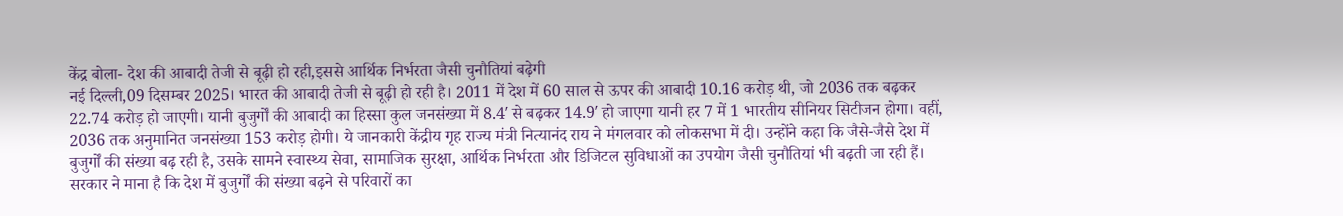केंद्र बोला- देश की आबादी तेजी से बूढ़ी हो रही,इससे आर्थिक निर्भरता जैसी चुनौतियां बढ़ेगी
नई दिल्ली,09 दिसम्बर 2025। भारत की आबादी तेजी से बूढ़ी हो रही है। 2011 में देश में 60 साल से ऊपर की आबादी 10.16 करोड़ थी, जो 2036 तक बढ़कर 22.74 करोड़ हो जाएगी। यानी बुजुर्गों की आबादी का हिस्सा कुल जनसंख्या में 8.4′ से बढ़कर 14.9′ हो जाएगा यानी हर 7 में 1 भारतीय सीनियर सिटीजन होगा। वहीं, 2036 तक अनुमानित जनसंख्या 153 करोड़ होगी। ये जानकारी केंद्रीय गृह राज्य मंत्री नित्यानंद राय ने मंगलवार को लोकसभा में दी। उन्होंने कहा कि जैसे-जैसे देश में बुजुर्गों की संख्या बढ़ रही है, उसके सामने स्वास्थ्य सेवा, सामाजिक सुरक्षा, आर्थिक निर्भरता और डिजिटल सुविधाओं का उपयोग जैसी चुनौतियां भी बढ़ती जा रही हैं। सरकार ने माना है कि देश में बुजुर्गों की संख्या बढ़ने से परिवारों का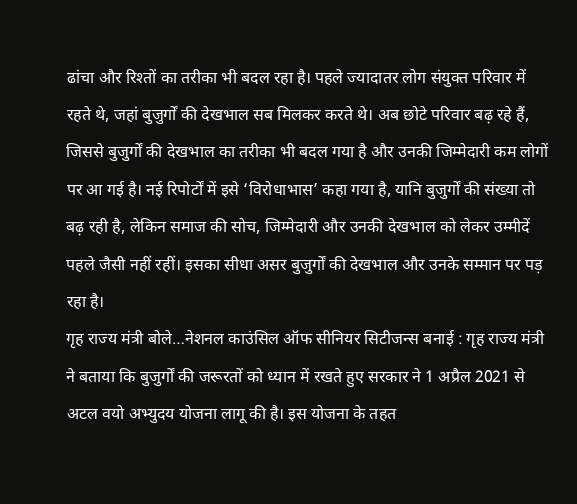ढांचा और रिश्तों का तरीका भी बदल रहा है। पहले ज्यादातर लोग संयुक्त परिवार में रहते थे, जहां बुजुर्गों की देखभाल सब मिलकर करते थे। अब छोटे परिवार बढ़ रहे हैं, जिससे बुजुर्गों की देखभाल का तरीका भी बदल गया है और उनकी जिम्मेदारी कम लोगों पर आ गई है। नई रिपोर्टों में इसे ‘विरोधाभास’ कहा गया है, यानि बुजुर्गों की संख्या तो बढ़ रही है, लेकिन समाज की सोच, जिम्मेदारी और उनकी देखभाल को लेकर उम्मीदें पहले जैसी नहीं रहीं। इसका सीधा असर बुजुर्गों की देखभाल और उनके सम्मान पर पड़ रहा है।
गृह राज्य मंत्री बोले…नेशनल काउंसिल ऑफ सीनियर सिटीजन्स बनाई : गृह राज्य मंत्री ने बताया कि बुजुर्गों की जरूरतों को ध्यान में रखते हुए सरकार ने 1 अप्रैल 2021 से अटल वयो अभ्युदय योजना लागू की है। इस योजना के तहत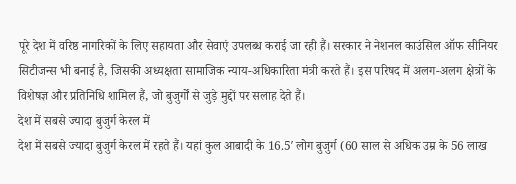पूरे देश में वरिष्ठ नागरिकों के लिए सहायता और सेवाएं उपलब्ध कराई जा रही हैं। सरकार ने नेशनल काउंसिल ऑफ सीनियर सिटीजन्स भी बनाई है, जिसकी अध्यक्षता सामाजिक न्याय-अधिकारिता मंत्री करते हैं। इस परिषद में अलग-अलग क्षेत्रों के विशेषज्ञ और प्रतिनिधि शामिल हैं, जो बुजुर्गों से जुड़े मुद्दों पर सलाह देते हैं।
देश में सबसे ज्यादा बुजुर्ग केरल में
देश में सबसे ज्यादा बुजुर्ग केरल में रहते हैं। यहां कुल आबादी के 16.5′ लोग बुजुर्ग (60 साल से अधिक उम्र के 56 लाख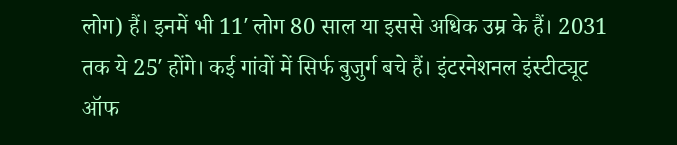लोग) हैं। इनमें भी 11′ लोग 80 साल या इससे अधिक उम्र के हैं। 2031 तक ये 25′ होंगे। कई गांवों में सिर्फ बुजुर्ग बचे हैं। इंटरनेशनल इंस्टीट्यूट ऑफ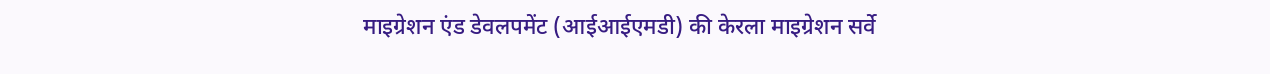माइग्रेशन एंड डेवलपमेंट (आईआईएमडी) की केरला माइग्रेशन सर्वे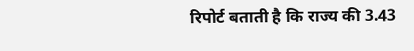रिपोर्ट बताती है कि राज्य की 3.43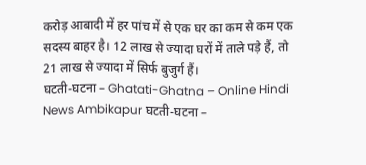करोड़ आबादी में हर पांच में से एक घर का कम से कम एक सदस्य बाहर है। 12 लाख से ज्यादा घरों में ताले पड़े हैं, तो 21 लाख से ज्यादा में सिर्फ बुजुर्ग हैं।
घटती-घटना – Ghatati-Ghatna – Online Hindi News Ambikapur घटती-घटना –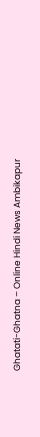Ghatati-Ghatna – Online Hindi News Ambikapur